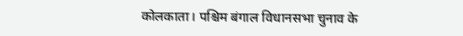कोलकाता। पश्चिम बंगाल विधानसभा चुनाव के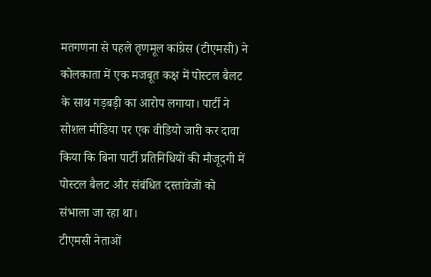मतगणना से पहले तृणमूल कांग्रेस (टीएमसी) ने कोलकाता में एक मजबूत कक्ष में पोस्टल बैलट के साथ गड़बड़ी का आरोप लगाया। पार्टी ने सोशल मीडिया पर एक वीडियो जारी कर दावा किया कि बिना पार्टी प्रतिनिधियों की मौजूदगी में पोस्टल बैलट और संबंधित दस्तावेजों को संभाला जा रहा था।
टीएमसी नेताओं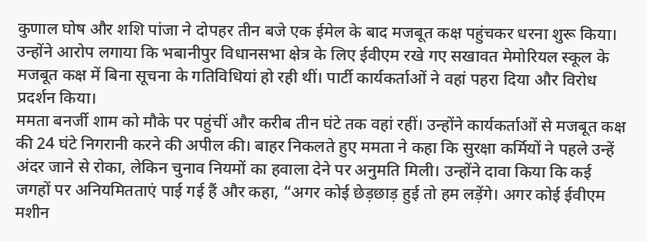कुणाल घोष और शशि पांजा ने दोपहर तीन बजे एक ईमेल के बाद मजबूत कक्ष पहुंचकर धरना शुरू किया। उन्होंने आरोप लगाया कि भबानीपुर विधानसभा क्षेत्र के लिए ईवीएम रखे गए सखावत मेमोरियल स्कूल के मजबूत कक्ष में बिना सूचना के गतिविधियां हो रही थीं। पार्टी कार्यकर्ताओं ने वहां पहरा दिया और विरोध प्रदर्शन किया।
ममता बनर्जी शाम को मौके पर पहुंचीं और करीब तीन घंटे तक वहां रहीं। उन्होंने कार्यकर्ताओं से मजबूत कक्ष की 24 घंटे निगरानी करने की अपील की। बाहर निकलते हुए ममता ने कहा कि सुरक्षा कर्मियों ने पहले उन्हें अंदर जाने से रोका, लेकिन चुनाव नियमों का हवाला देने पर अनुमति मिली। उन्होंने दावा किया कि कई जगहों पर अनियमितताएं पाई गई हैं और कहा, “अगर कोई छेड़छाड़ हुई तो हम लड़ेंगे। अगर कोई ईवीएम मशीन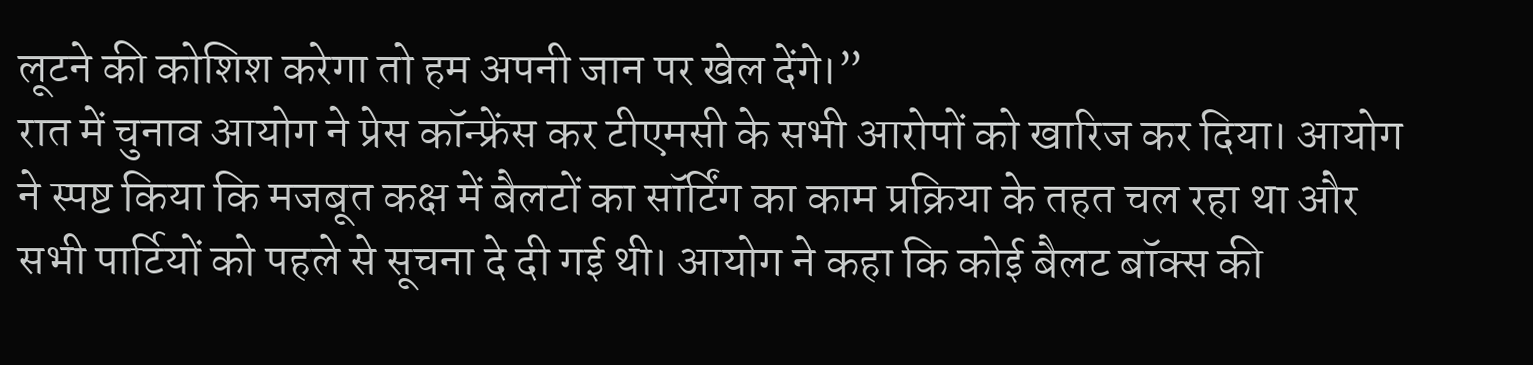लूटने की कोशिश करेगा तो हम अपनी जान पर खेल देंगे।”
रात में चुनाव आयोग ने प्रेस कॉन्फ्रेंस कर टीएमसी के सभी आरोपों को खारिज कर दिया। आयोग ने स्पष्ट किया कि मजबूत कक्ष में बैलटों का सॉर्टिंग का काम प्रक्रिया के तहत चल रहा था और सभी पार्टियों को पहले से सूचना दे दी गई थी। आयोग ने कहा कि कोई बैलट बॉक्स की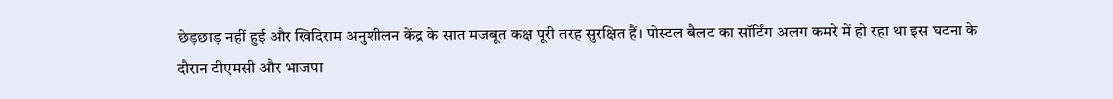छेड़छाड़ नहीं हुई और खिदिराम अनुशीलन केंद्र के सात मजबूत कक्ष पूरी तरह सुरक्षित हैं। पोस्टल बैलट का सॉर्टिंग अलग कमरे में हो रहा था इस घटना के दौरान टीएमसी और भाजपा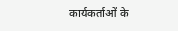कार्यकर्ताओं के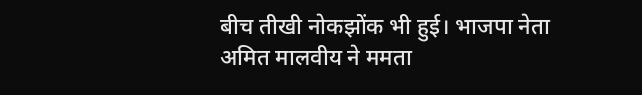बीच तीखी नोकझोंक भी हुई। भाजपा नेता अमित मालवीय ने ममता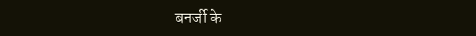बनर्जी के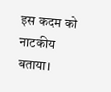इस कदम को नाटकीय बताया।